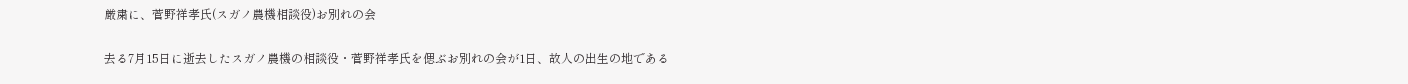厳粛に、菅野祥孝氏(スガノ農機相談役)お別れの会

去る7月15日に逝去したスガノ農機の相談役・菅野祥孝氏を偲ぶお別れの会が1日、故人の出生の地である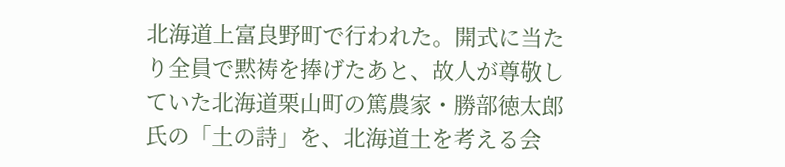北海道上富良野町で行われた。開式に当たり全員で黙祷を捧げたあと、故人が尊敬していた北海道栗山町の篤農家・勝部徳太郎氏の「土の詩」を、北海道土を考える会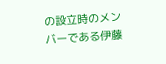の設立時のメンバーである伊藤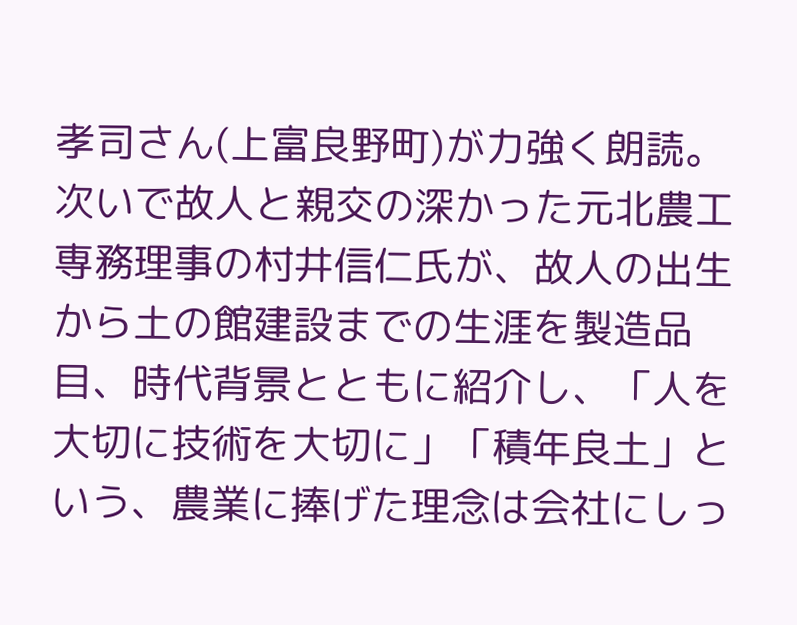孝司さん(上富良野町)が力強く朗読。次いで故人と親交の深かった元北農工専務理事の村井信仁氏が、故人の出生から土の館建設までの生涯を製造品目、時代背景とともに紹介し、「人を大切に技術を大切に」「積年良土」という、農業に捧げた理念は会社にしっ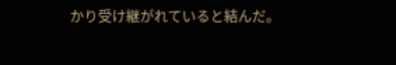かり受け継がれていると結んだ。